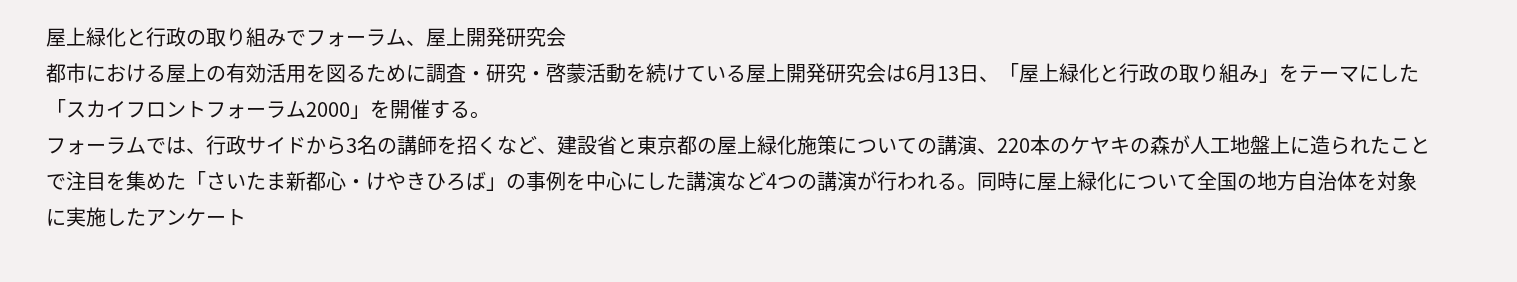屋上緑化と行政の取り組みでフォーラム、屋上開発研究会
都市における屋上の有効活用を図るために調査・研究・啓蒙活動を続けている屋上開発研究会は6月13日、「屋上緑化と行政の取り組み」をテーマにした「スカイフロントフォーラム2000」を開催する。
フォーラムでは、行政サイドから3名の講師を招くなど、建設省と東京都の屋上緑化施策についての講演、220本のケヤキの森が人工地盤上に造られたことで注目を集めた「さいたま新都心・けやきひろば」の事例を中心にした講演など4つの講演が行われる。同時に屋上緑化について全国の地方自治体を対象に実施したアンケート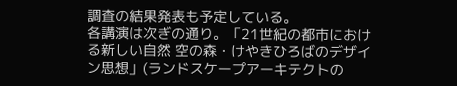調査の結果発表も予定している。
各講演は次ぎの通り。「21世紀の都市における新しい自然 空の森・けやきひろばのデザイン思想」(ランドスケープアーキテクトの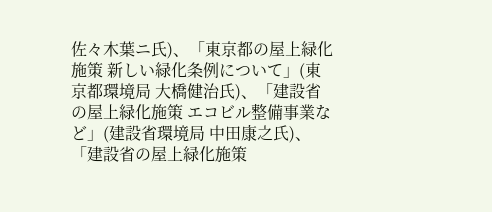佐々木葉ニ氏)、「東京都の屋上緑化施策 新しい緑化条例について」(東京都環境局 大橋健治氏)、「建設省の屋上緑化施策 エコビル整備事業など」(建設省環境局 中田康之氏)、「建設省の屋上緑化施策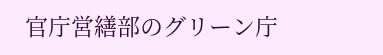官庁営繕部のグリーン庁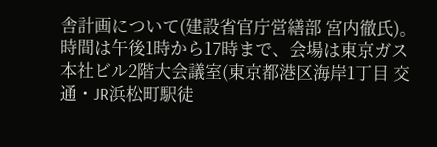舎計画について(建設省官庁営繕部 宮内徹氏)。
時間は午後1時から17時まで、会場は東京ガス本社ビル2階大会議室(東京都港区海岸1丁目 交通・JR浜松町駅徒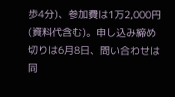歩4分)、参加費は1万2,000円(資料代含む)。申し込み締め切りは6月8日、問い合わせは同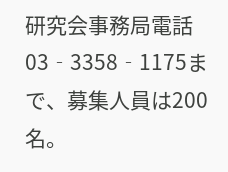研究会事務局電話03‐3358‐1175まで、募集人員は200名。